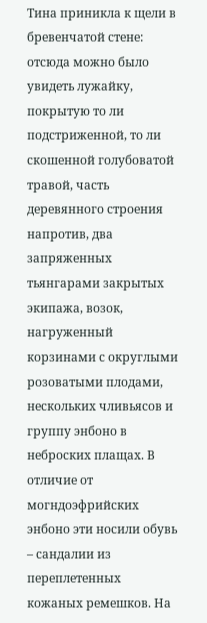Тина приникла к щели в бревенчатой стене: отсюда можно было увидеть лужайку, покрытую то ли подстриженной, то ли скошенной голубоватой травой, часть деревянного строения напротив, два запряженных тьянгарами закрытых экипажа, возок, нагруженный корзинами с округлыми розоватыми плодами, нескольких чливьясов и группу энбоно в неброских плащах. В отличие от могндоэфрийских энбоно эти носили обувь – сандалии из переплетенных кожаных ремешков. На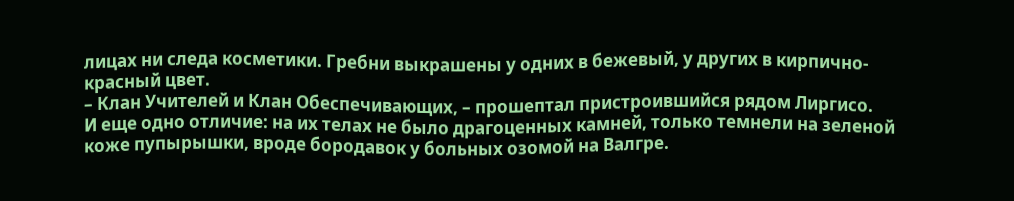лицах ни следа косметики. Гребни выкрашены у одних в бежевый, у других в кирпично-красный цвет.
– Клан Учителей и Клан Обеспечивающих, – прошептал пристроившийся рядом Лиргисо.
И еще одно отличие: на их телах не было драгоценных камней, только темнели на зеленой коже пупырышки, вроде бородавок у больных озомой на Валгре.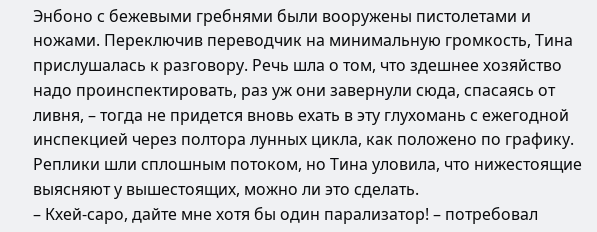Энбоно с бежевыми гребнями были вооружены пистолетами и ножами. Переключив переводчик на минимальную громкость, Тина прислушалась к разговору. Речь шла о том, что здешнее хозяйство надо проинспектировать, раз уж они завернули сюда, спасаясь от ливня, – тогда не придется вновь ехать в эту глухомань с ежегодной инспекцией через полтора лунных цикла, как положено по графику. Реплики шли сплошным потоком, но Тина уловила, что нижестоящие выясняют у вышестоящих, можно ли это сделать.
– Кхей-саро, дайте мне хотя бы один парализатор! – потребовал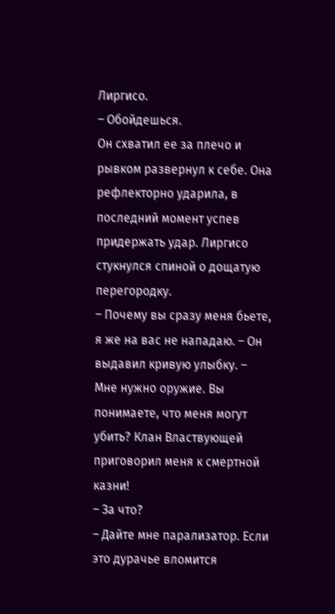Лиргисо.
– Обойдешься.
Он схватил ее за плечо и рывком развернул к себе. Она рефлекторно ударила, в последний момент успев придержать удар. Лиргисо стукнулся спиной о дощатую перегородку.
– Почему вы сразу меня бьете, я же на вас не нападаю. – Он выдавил кривую улыбку. – Мне нужно оружие. Вы понимаете, что меня могут убить? Клан Властвующей приговорил меня к смертной казни!
– За что?
– Дайте мне парализатор. Если это дурачье вломится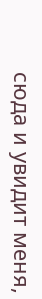сюда и увидит меня,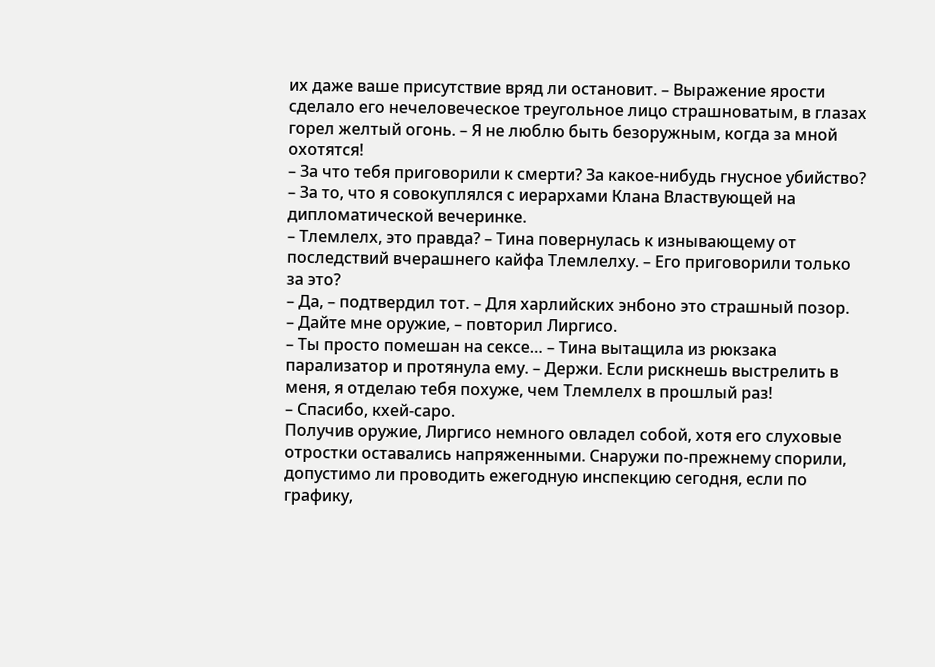их даже ваше присутствие вряд ли остановит. – Выражение ярости сделало его нечеловеческое треугольное лицо страшноватым, в глазах горел желтый огонь. – Я не люблю быть безоружным, когда за мной охотятся!
– За что тебя приговорили к смерти? За какое-нибудь гнусное убийство?
– За то, что я совокуплялся с иерархами Клана Властвующей на дипломатической вечеринке.
– Тлемлелх, это правда? – Тина повернулась к изнывающему от последствий вчерашнего кайфа Тлемлелху. – Его приговорили только за это?
– Да, – подтвердил тот. – Для харлийских энбоно это страшный позор.
– Дайте мне оружие, – повторил Лиргисо.
– Ты просто помешан на сексе… – Тина вытащила из рюкзака парализатор и протянула ему. – Держи. Если рискнешь выстрелить в меня, я отделаю тебя похуже, чем Тлемлелх в прошлый раз!
– Спасибо, кхей-саро.
Получив оружие, Лиргисо немного овладел собой, хотя его слуховые отростки оставались напряженными. Снаружи по-прежнему спорили, допустимо ли проводить ежегодную инспекцию сегодня, если по графику,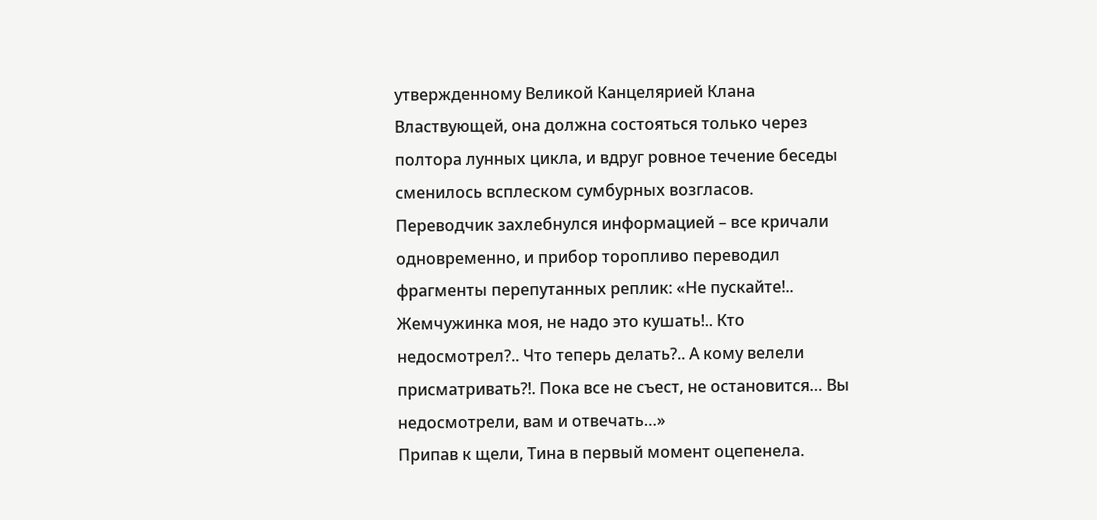утвержденному Великой Канцелярией Клана Властвующей, она должна состояться только через полтора лунных цикла, и вдруг ровное течение беседы сменилось всплеском сумбурных возгласов. Переводчик захлебнулся информацией – все кричали одновременно, и прибор торопливо переводил фрагменты перепутанных реплик: «Не пускайте!.. Жемчужинка моя, не надо это кушать!.. Кто недосмотрел?.. Что теперь делать?.. А кому велели присматривать?!. Пока все не съест, не остановится… Вы недосмотрели, вам и отвечать…»
Припав к щели, Тина в первый момент оцепенела.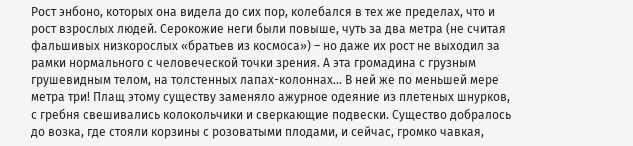Рост энбоно, которых она видела до сих пор, колебался в тех же пределах, что и рост взрослых людей. Серокожие неги были повыше, чуть за два метра (не считая фальшивых низкорослых «братьев из космоса») – но даже их рост не выходил за рамки нормального с человеческой точки зрения. А эта громадина с грузным грушевидным телом, на толстенных лапах-колоннах… В ней же по меньшей мере метра три! Плащ этому существу заменяло ажурное одеяние из плетеных шнурков, с гребня свешивались колокольчики и сверкающие подвески. Существо добралось до возка, где стояли корзины с розоватыми плодами, и сейчас, громко чавкая,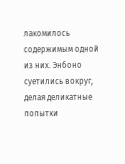лакомилось содержимым одной из них. Энбоно суетились вокруг, делая деликатные попытки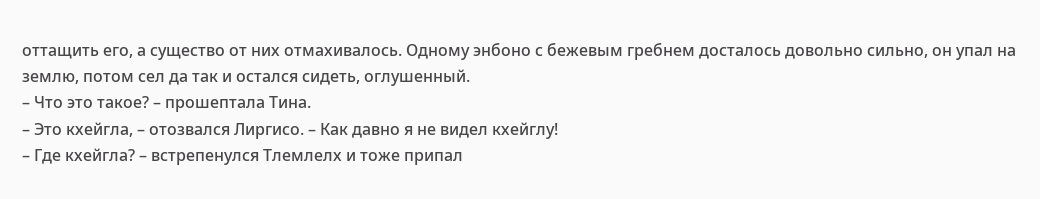оттащить его, а существо от них отмахивалось. Одному энбоно с бежевым гребнем досталось довольно сильно, он упал на землю, потом сел да так и остался сидеть, оглушенный.
– Что это такое? – прошептала Тина.
– Это кхейгла, – отозвался Лиргисо. – Как давно я не видел кхейглу!
– Где кхейгла? – встрепенулся Тлемлелх и тоже припал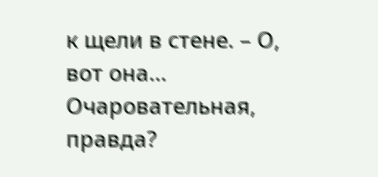к щели в стене. – О, вот она… Очаровательная, правда?